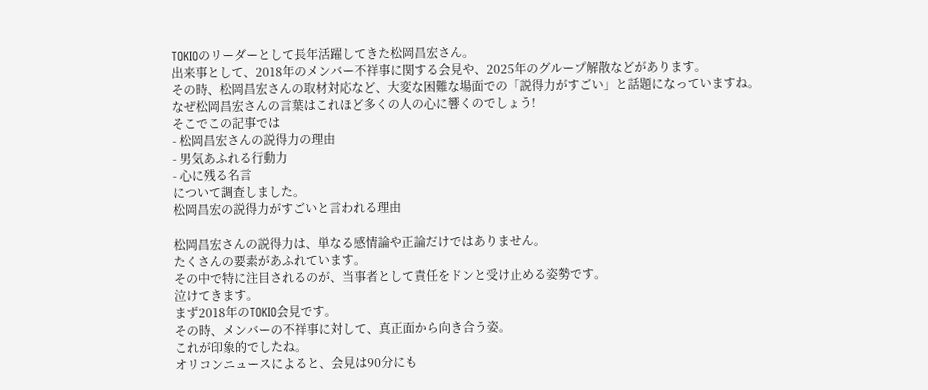TOKIOのリーダーとして長年活躍してきた松岡昌宏さん。
出来事として、2018年のメンバー不祥事に関する会見や、2025年のグループ解散などがあります。
その時、松岡昌宏さんの取材対応など、大変な困難な場面での「説得力がすごい」と話題になっていますね。
なぜ松岡昌宏さんの言葉はこれほど多くの人の心に響くのでしょう!
そこでこの記事では
- 松岡昌宏さんの説得力の理由
- 男気あふれる行動力
- 心に残る名言
について調査しました。
松岡昌宏の説得力がすごいと言われる理由

松岡昌宏さんの説得力は、単なる感情論や正論だけではありません。
たくさんの要素があふれています。
その中で特に注目されるのが、当事者として責任をドンと受け止める姿勢です。
泣けてきます。
まず2018年のTOKIO会見です。
その時、メンバーの不祥事に対して、真正面から向き合う姿。
これが印象的でしたね。
オリコンニュースによると、会見は90分にも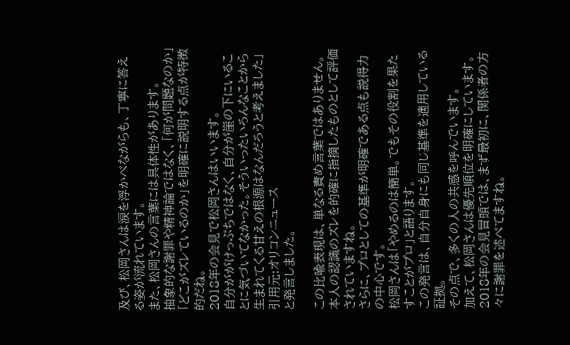及び、松岡さんは涙を浮かべながらも、丁寧に答える姿が流れています。
また、松岡さんの言葉には具体性があります。
抽象的な謝罪や精神論ではなく、「何が問題なのか」「どこがズレているのか」を明確に説明する点が特徴的だね。
2018年の会見で松岡さんはいいます。
自分ががけっぷちではなく、自分が崖の下にいることに気づいてなかった。そういったいろんなことから生まれてくる甘えの根源はなんだろうと考えました」
引用元:オリコンニュース
と発言しました。

この比喩表現は、単なる責め言葉ではありません。
本人の認識のズレを的確に指摘したものとして評価されていますね。
さらに、プロとしての基準が明確である点も説得力の中心です。
松岡さんは「やめるのは簡単。でもその役割を果たすことがプロ」と語ります。
この発言は、自分自身にも同じ基準を適用している証拠。
その点で、多くの人の共感を呼んでいます。
加えて、松岡さんは優先順位を明確にしています。
2018年の会見冒頭では、まず最初に、関係者の方々に謝罪を述べてますね。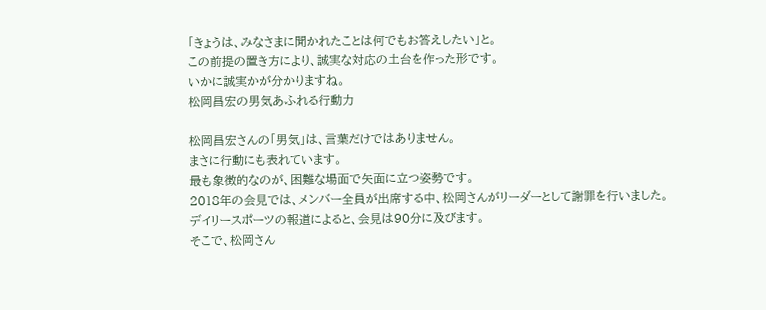「きょうは、みなさまに聞かれたことは何でもお答えしたい」と。
この前提の置き方により、誠実な対応の土台を作った形です。
いかに誠実かが分かりますね。
松岡昌宏の男気あふれる行動力

松岡昌宏さんの「男気」は、言葉だけではありません。
まさに行動にも表れています。
最も象徴的なのが、困難な場面で矢面に立つ姿勢です。
2018年の会見では、メンバー全員が出席する中、松岡さんがリーダーとして謝罪を行いました。
デイリースポーツの報道によると、会見は90分に及びます。
そこで、松岡さん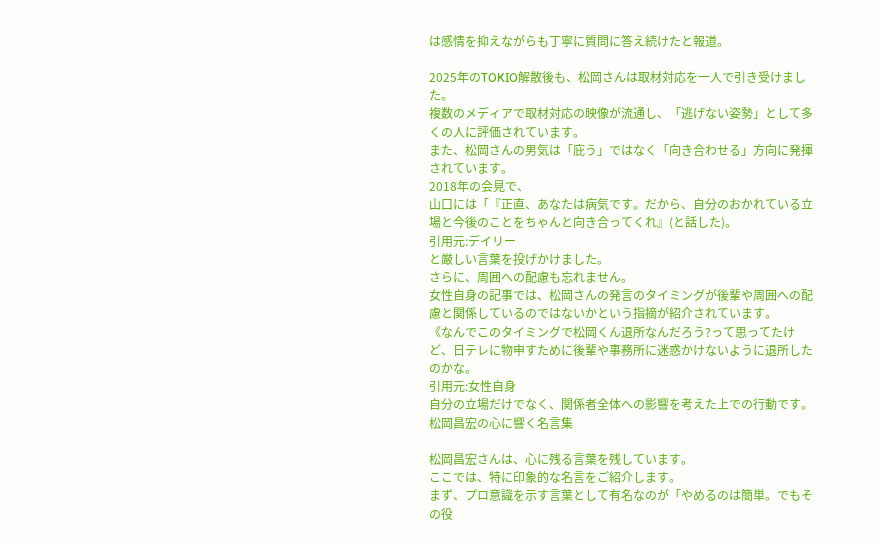は感情を抑えながらも丁寧に質問に答え続けたと報道。

2025年のTOKIO解散後も、松岡さんは取材対応を一人で引き受けました。
複数のメディアで取材対応の映像が流通し、「逃げない姿勢」として多くの人に評価されています。
また、松岡さんの男気は「庇う」ではなく「向き合わせる」方向に発揮されています。
2018年の会見で、
山口には「『正直、あなたは病気です。だから、自分のおかれている立場と今後のことをちゃんと向き合ってくれ』(と話した)。
引用元:デイリー
と厳しい言葉を投げかけました。
さらに、周囲への配慮も忘れません。
女性自身の記事では、松岡さんの発言のタイミングが後輩や周囲への配慮と関係しているのではないかという指摘が紹介されています。
《なんでこのタイミングで松岡くん退所なんだろう?って思ってたけど、日テレに物申すために後輩や事務所に迷惑かけないように退所したのかな。
引用元:女性自身
自分の立場だけでなく、関係者全体への影響を考えた上での行動です。
松岡昌宏の心に響く名言集

松岡昌宏さんは、心に残る言葉を残しています。
ここでは、特に印象的な名言をご紹介します。
まず、プロ意識を示す言葉として有名なのが「やめるのは簡単。でもその役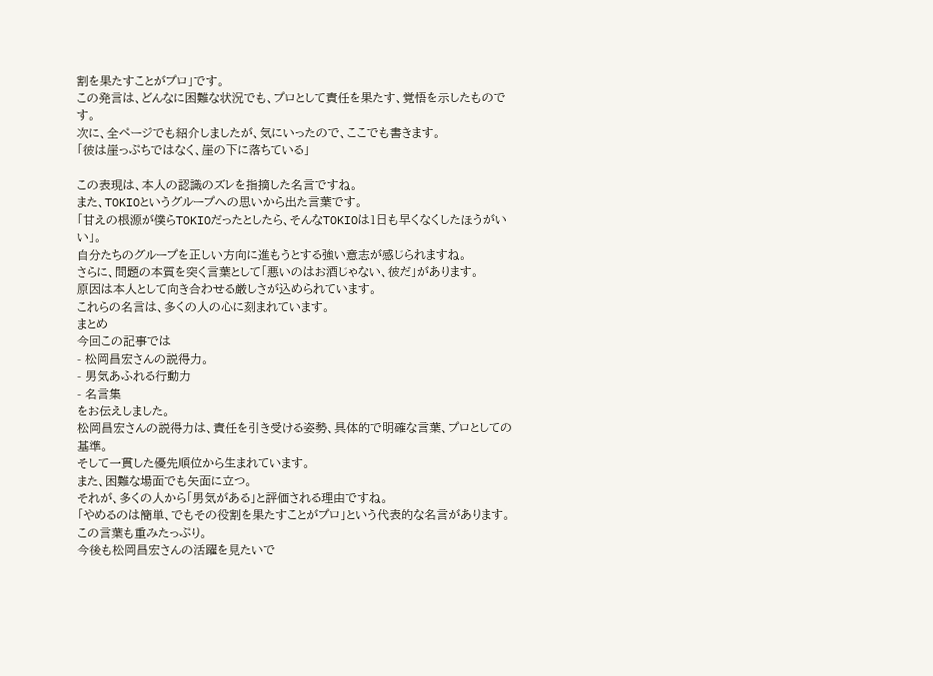割を果たすことがプロ」です。
この発言は、どんなに困難な状況でも、プロとして責任を果たす、覚悟を示したものです。
次に、全ページでも紹介しましたが、気にいったので、ここでも書きます。
「彼は崖っぷちではなく、崖の下に落ちている」

この表現は、本人の認識のズレを指摘した名言ですね。
また、TOKIOというグループへの思いから出た言葉です。
「甘えの根源が僕らTOKIOだったとしたら、そんなTOKIOは1日も早くなくしたほうがいい」。
自分たちのグループを正しい方向に進もうとする強い意志が感じられますね。
さらに、問題の本質を突く言葉として「悪いのはお酒じゃない、彼だ」があります。
原因は本人として向き合わせる厳しさが込められています。
これらの名言は、多くの人の心に刻まれています。
まとめ
今回この記事では
- 松岡昌宏さんの説得力。
- 男気あふれる行動力
- 名言集
をお伝えしました。
松岡昌宏さんの説得力は、責任を引き受ける姿勢、具体的で明確な言葉、プロとしての基準。
そして一貫した優先順位から生まれています。
また、困難な場面でも矢面に立つ。
それが、多くの人から「男気がある」と評価される理由ですね。
「やめるのは簡単、でもその役割を果たすことがプロ」という代表的な名言があります。
この言葉も重みたっぷり。
今後も松岡昌宏さんの活躍を見たいで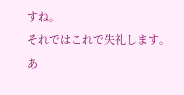すね。
それではこれで失礼します。
あ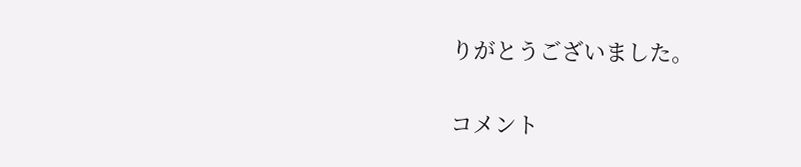りがとうございました。

コメント